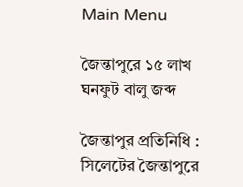Main Menu

জৈন্তাপুরে ১৫ লাখ ঘনফুট বালু জব্দ

জৈন্তাপুর প্রতিনিধি : সিলেটের জৈন্তাপুরে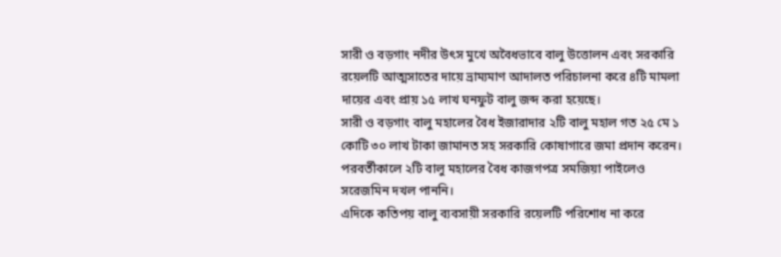সারী ও বড়গাং নদীর উৎস মুখে অবৈধভাবে বালু উত্তোলন এবং সরকারি রয়েলটি আত্মসাতের দায়ে ভ্রাম্যমাণ আদালত পরিচালনা করে ৪টি মামলা দায়ের এবং প্রায় ১৫ লাখ ঘনফুট বালু জব্দ করা হয়েছে।
সারী ও বড়গাং বালু মহালের বৈধ ইজারাদার ২টি বালু মহাল গত ২৫ মে ১ কোটি ৩০ লাখ টাকা জামানত সহ সরকারি কোষাগারে জমা প্রদান করেন। পরবর্তীকালে ২টি বালু মহালের বৈধ কাজগপত্র সমজিয়া পাইলেও সরেজমিন দখল পাননি।
এদিকে কতিপয় বালু ব্যবসায়ী সরকারি রয়েলটি পরিশোধ না করে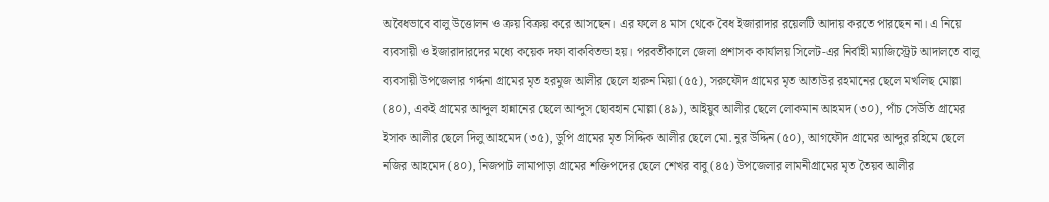অবৈধভাবে বালু উত্তোলন ও ক্রয় বিক্রয় করে আসছেন। এর ফলে ৪ মাস থেকে বৈধ ইজারাদার রয়েলটি আদায় করতে পারছেন না। এ নিয়ে ব্যবসায়ী ও ইজারাদারদের মধ্যে কয়েক দফা বাকবিতন্ডা হয়। পরবর্তীকালে জেলা প্রশাসক কার্যালয় সিলেট-এর নির্বাহী ম্যাজিস্ট্রেট আদালতে বালু ব্যবসায়ী উপজেলার গর্দ্দনা গ্রামের মৃত হরমুজ আলীর ছেলে হারুন মিয়া (৫৫), সরুফৌদ গ্রামের মৃত আতাউর রহমানের ছেলে মখলিছ মোল্লা (৪০), একই গ্রামের আব্দুল হান্নানের ছেলে আব্দুস ছোবহান মোল্লা (৪৯), আইয়ুব আলীর ছেলে লোকমান আহমদ (৩০), পাঁচ সেউতি গ্রামের ইসাক আলীর ছেলে দিলু আহমেদ (৩৫), ডুপি গ্রামের মৃত সিদ্দিক আলীর ছেলে মো. নুর উদ্দিন (৫০), আগফৌদ গ্রামের আব্দুর রহিমে ছেলে নজির আহমেদ (৪০), নিজপাট লামাপাড়া গ্রামের শক্তিপদের ছেলে শেখর বাবু (৪৫) উপজেলার লামনীগ্রামের মৃত তৈয়ব আলীর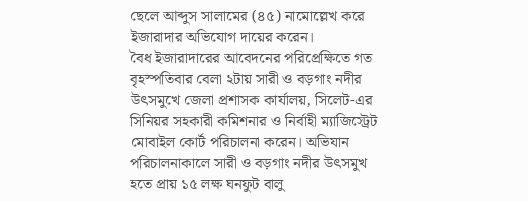ছেলে আব্দুস সালামের (৪৫) নামোল্লেখ করে ইজারাদার অভিযোগ দায়ের করেন।
বৈধ ইজারাদারের আবেদনের পরিপ্রেক্ষিতে গত বৃহস্পতিবার বেলা ২টায় সারী ও বড়গাং নদীর উৎসমুখে জেলা প্রশাসক কার্যালয়, সিলেট-এর সিনিয়র সহকারী কমিশনার ও নির্বাহী ম্যাজিস্ট্রেট মোবাইল কোর্ট পরিচালনা করেন। অভিযান পরিচালনাকালে সারী ও বড়গাং নদীর উৎসমুখ হতে প্রায় ১৫ লক্ষ ঘনফুট বালু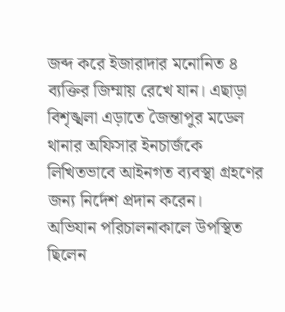জব্দ করে ইজারাদার মনোনিত ৪ ব্যক্তির জিম্মায় রেখে যান। এছাড়া বিশৃঙ্খলা এড়াতে জৈন্তাপুর মডেল থানার অফিসার ইনচার্জকে লিখিতভাবে আইনগত ব্যবস্থা গ্রহণের জন্য নির্দেশ প্রদান করেন।
অভিযান পরিচালনাকালে উপস্থিত ছিলেন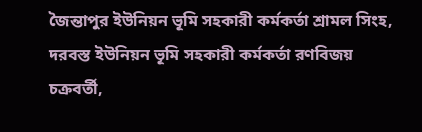জৈন্তাপুর ইউনিয়ন ভূমি সহকারী কর্মকর্তা শ্রামল সিংহ, দরবস্ত ইউনিয়ন ভূমি সহকারী কর্মকর্তা রণবিজয় চক্রবর্তী,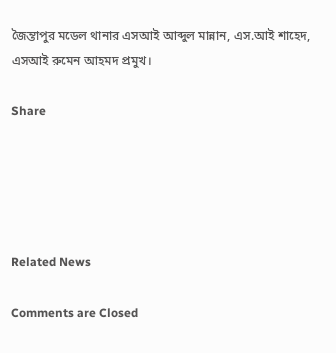জৈন্তাপুর মডেল থানার এসআই আব্দুল মান্নান, এস.আই শাহেদ, এসআই রুমেন আহমদ প্রমুখ।

Share





Related News

Comments are Closed